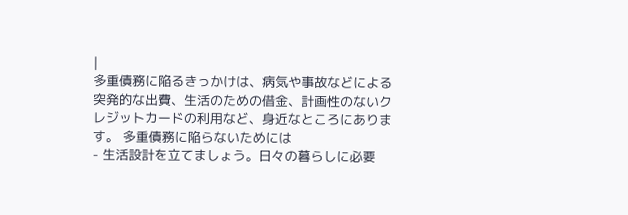|
多重債務に陥るきっかけは、病気や事故などによる突発的な出費、生活のための借金、計画性のないクレジットカードの利用など、身近なところにあります。 多重債務に陥らないためには
- 生活設計を立てましょう。日々の暮らしに必要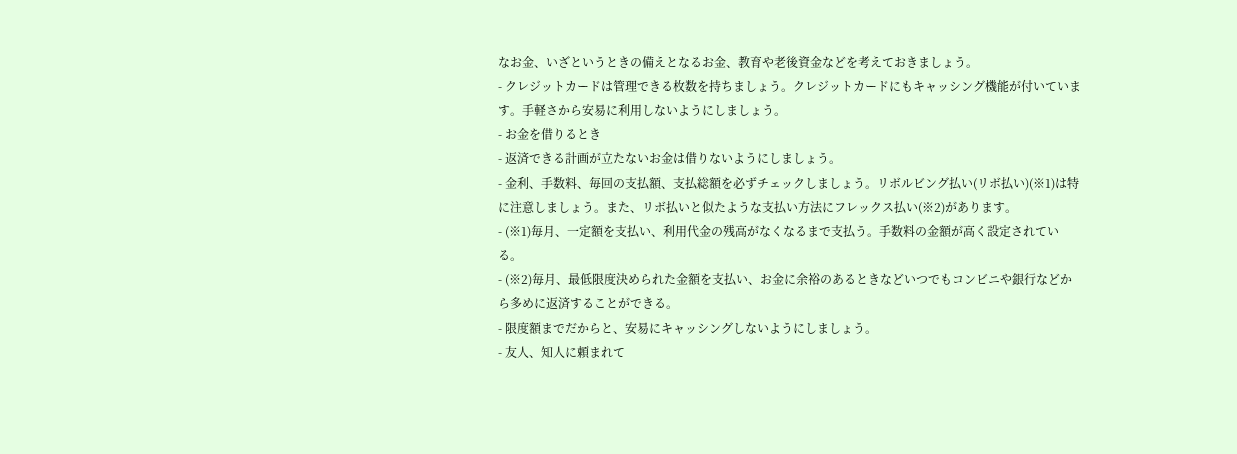なお金、いざというときの備えとなるお金、教育や老後資金などを考えておきましょう。
- クレジットカードは管理できる枚数を持ちましょう。クレジットカードにもキャッシング機能が付いています。手軽さから安易に利用しないようにしましょう。
- お金を借りるとき
- 返済できる計画が立たないお金は借りないようにしましょう。
- 金利、手数料、毎回の支払額、支払総額を必ずチェックしましょう。リボルビング払い(リボ払い)(※1)は特に注意しましょう。また、リボ払いと似たような支払い方法にフレックス払い(※2)があります。
- (※1)毎月、一定額を支払い、利用代金の残高がなくなるまで支払う。手数料の金額が高く設定されている。
- (※2)毎月、最低限度決められた金額を支払い、お金に余裕のあるときなどいつでもコンビニや銀行などから多めに返済することができる。
- 限度額までだからと、安易にキャッシングしないようにしましょう。
- 友人、知人に頼まれて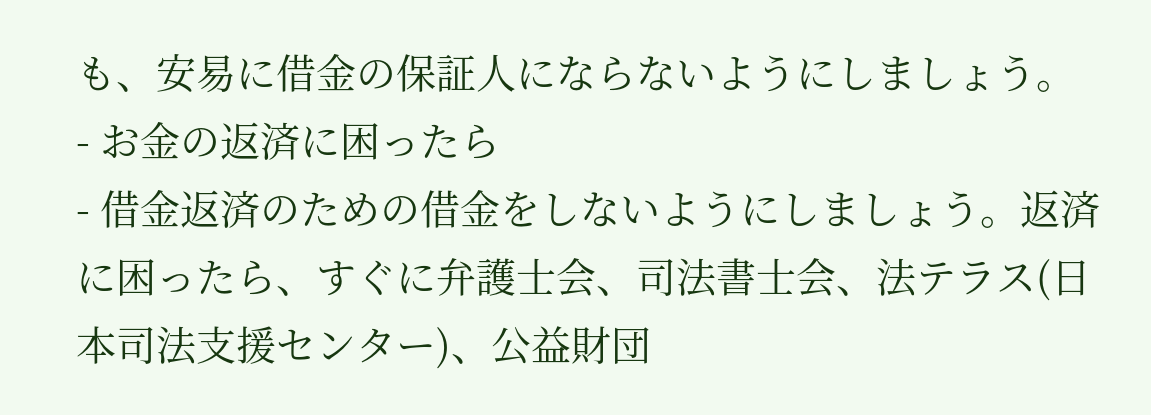も、安易に借金の保証人にならないようにしましょう。
- お金の返済に困ったら
- 借金返済のための借金をしないようにしましょう。返済に困ったら、すぐに弁護士会、司法書士会、法テラス(日本司法支援センター)、公益財団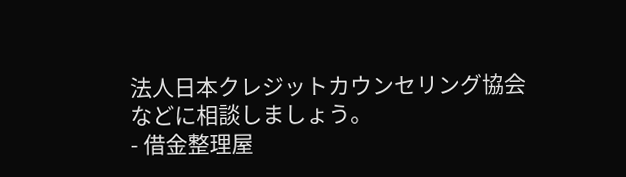法人日本クレジットカウンセリング協会などに相談しましょう。
- 借金整理屋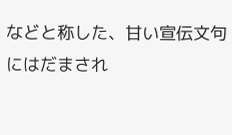などと称した、甘い宣伝文句にはだまされ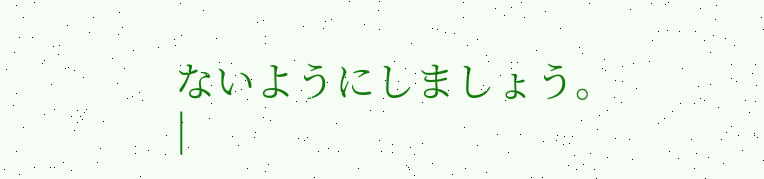ないようにしましょう。
|